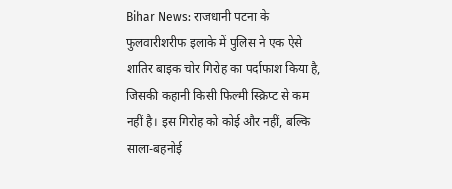Bihar News: राजधानी पटना के फुलवारीशरीफ इलाके में पुलिस ने एक ऐसे शातिर बाइक चोर गिरोह का पर्दाफाश किया है, जिसकी कहानी किसी फिल्मी स्क्रिप्ट से कम नहीं है। इस गिरोह को कोई और नहीं, बल्कि साला-बहनोई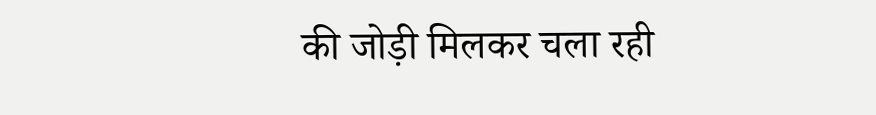की जोड़ी मिलकर चला रही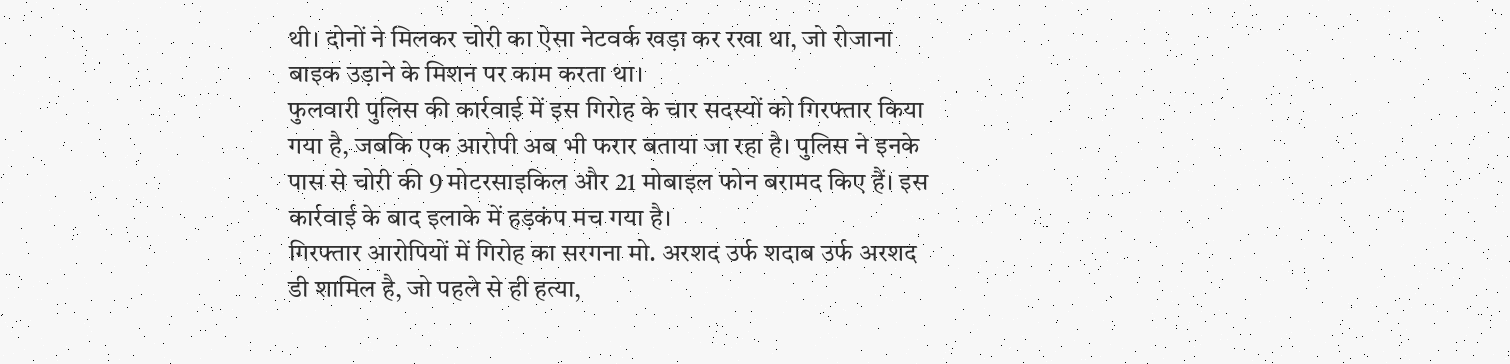थी। दोनों ने मिलकर चोरी का ऐसा नेटवर्क खड़ा कर रखा था, जो रोजाना बाइक उड़ाने के मिशन पर काम करता था।
फुलवारी पुलिस की कार्रवाई में इस गिरोह के चार सदस्यों को गिरफ्तार किया गया है, जबकि एक आरोपी अब भी फरार बताया जा रहा है। पुलिस ने इनके पास से चोरी की 9 मोटरसाइकिल और 21 मोबाइल फोन बरामद किए हैं। इस कार्रवाई के बाद इलाके में हड़कंप मच गया है।
गिरफ्तार आरोपियों में गिरोह का सरगना मो. अरशद उर्फ शदाब उर्फ अरशद डी शामिल है, जो पहले से ही हत्या,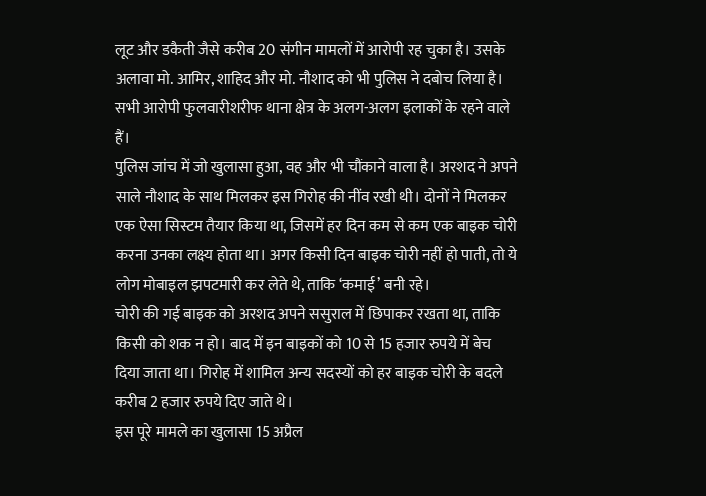लूट और डकैती जैसे करीब 20 संगीन मामलों में आरोपी रह चुका है। उसके अलावा मो. आमिर, शाहिद और मो. नौशाद को भी पुलिस ने दबोच लिया है। सभी आरोपी फुलवारीशरीफ थाना क्षेत्र के अलग-अलग इलाकों के रहने वाले हैं।
पुलिस जांच में जो खुलासा हुआ, वह और भी चौंकाने वाला है। अरशद ने अपने साले नौशाद के साथ मिलकर इस गिरोह की नींव रखी थी। दोनों ने मिलकर एक ऐसा सिस्टम तैयार किया था, जिसमें हर दिन कम से कम एक बाइक चोरी करना उनका लक्ष्य होता था। अगर किसी दिन बाइक चोरी नहीं हो पाती, तो ये लोग मोबाइल झपटमारी कर लेते थे, ताकि ‘कमाई’ बनी रहे।
चोरी की गई बाइक को अरशद अपने ससुराल में छिपाकर रखता था, ताकि किसी को शक न हो। बाद में इन बाइकों को 10 से 15 हजार रुपये में बेच दिया जाता था। गिरोह में शामिल अन्य सदस्यों को हर बाइक चोरी के बदले करीब 2 हजार रुपये दिए जाते थे।
इस पूरे मामले का खुलासा 15 अप्रैल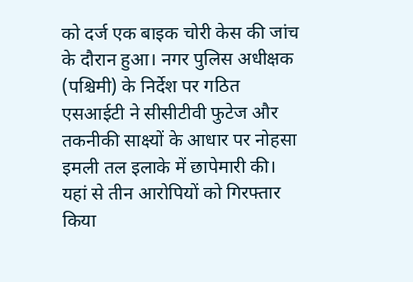को दर्ज एक बाइक चोरी केस की जांच के दौरान हुआ। नगर पुलिस अधीक्षक (पश्चिमी) के निर्देश पर गठित एसआईटी ने सीसीटीवी फुटेज और तकनीकी साक्ष्यों के आधार पर नोहसा इमली तल इलाके में छापेमारी की। यहां से तीन आरोपियों को गिरफ्तार किया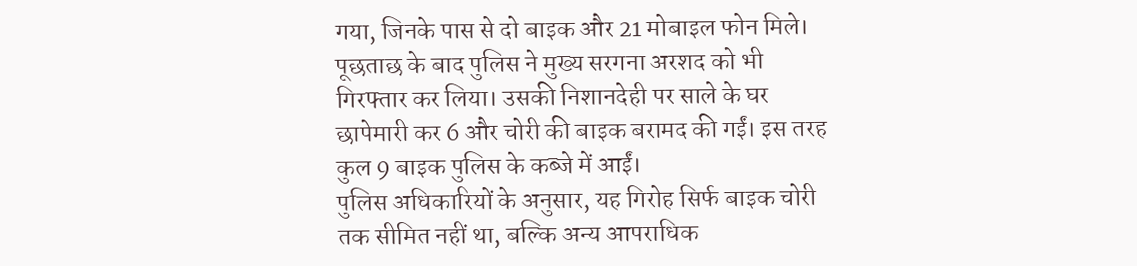गया, जिनके पास से दो बाइक और 21 मोबाइल फोन मिले।
पूछताछ के बाद पुलिस ने मुख्य सरगना अरशद को भी गिरफ्तार कर लिया। उसकी निशानदेही पर साले के घर छापेमारी कर 6 और चोरी की बाइक बरामद की गईं। इस तरह कुल 9 बाइक पुलिस के कब्जे में आईं।
पुलिस अधिकारियों के अनुसार, यह गिरोह सिर्फ बाइक चोरी तक सीमित नहीं था, बल्कि अन्य आपराधिक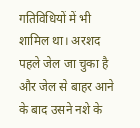गतिविधियों में भी शामिल था। अरशद पहले जेल जा चुका है और जेल से बाहर आने के बाद उसने नशे के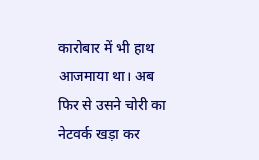कारोबार में भी हाथ आजमाया था। अब फिर से उसने चोरी का नेटवर्क खड़ा कर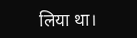लिया था।